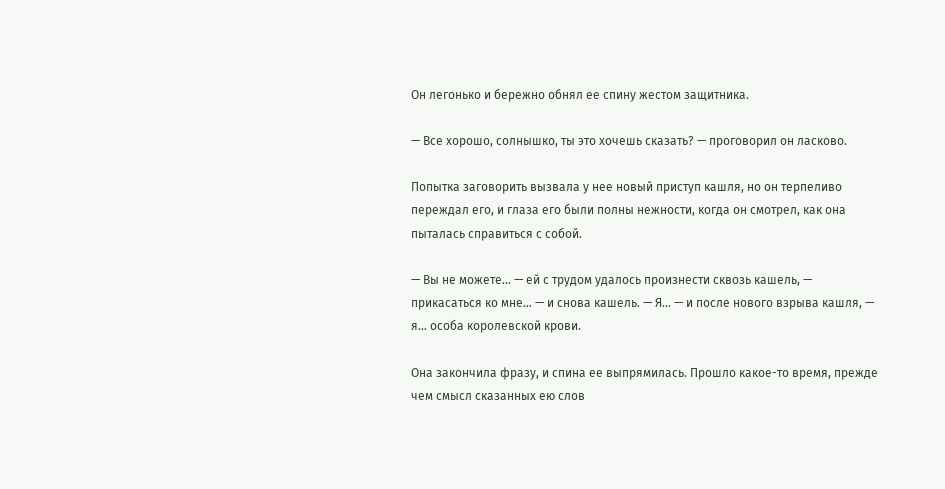Он легонько и бережно обнял ее спину жестом защитника.

— Все хорошо, солнышко, ты это хочешь сказать? — проговорил он ласково.

Попытка заговорить вызвала у нее новый приступ кашля, но он терпеливо переждал его, и глаза его были полны нежности, когда он смотрел, как она пыталась справиться с собой.

— Вы не можете… — ей с трудом удалось произнести сквозь кашель, — прикасаться ко мне… — и снова кашель. — Я… — и после нового взрыва кашля, — я… особа королевской крови.

Она закончила фразу, и спина ее выпрямилась. Прошло какое-то время, прежде чем смысл сказанных ею слов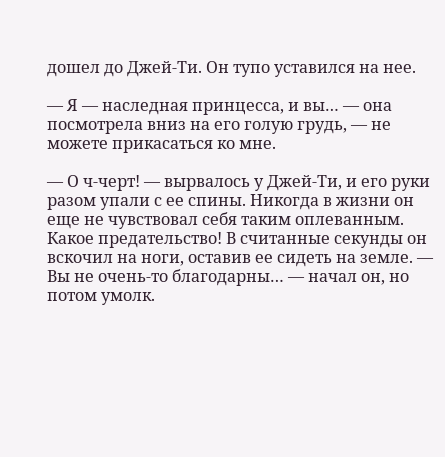дошел до Джей-Ти. Он тупо уставился на нее.

— Я — наследная принцесса, и вы… — она посмотрела вниз на его голую грудь, — не можете прикасаться ко мне.

— О ч-черт! — вырвалось у Джей-Ти, и его руки разом упали с ее спины. Никогда в жизни он еще не чувствовал себя таким оплеванным. Какое предательство! В считанные секунды он вскочил на ноги, оставив ее сидеть на земле. — Вы не очень-то благодарны… — начал он, но потом умолк.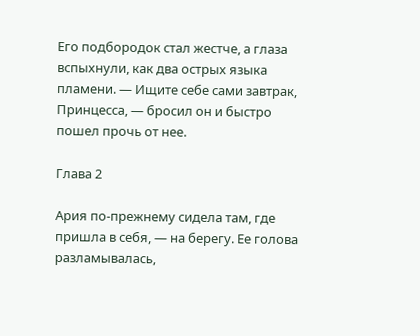Его подбородок стал жестче, а глаза вспыхнули, как два острых языка пламени. — Ищите себе сами завтрак, Принцесса, — бросил он и быстро пошел прочь от нее.

Глава 2

Ария по-прежнему сидела там, где пришла в себя, — на берегу. Ее голова разламывалась,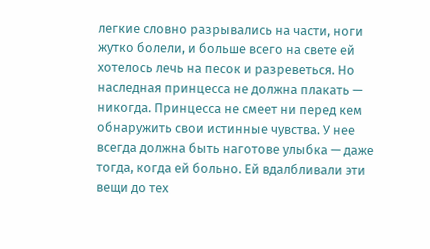легкие словно разрывались на части, ноги жутко болели, и больше всего на свете ей хотелось лечь на песок и разреветься. Но наследная принцесса не должна плакать — никогда. Принцесса не смеет ни перед кем обнаружить свои истинные чувства. У нее всегда должна быть наготове улыбка — даже тогда, когда ей больно. Ей вдалбливали эти вещи до тех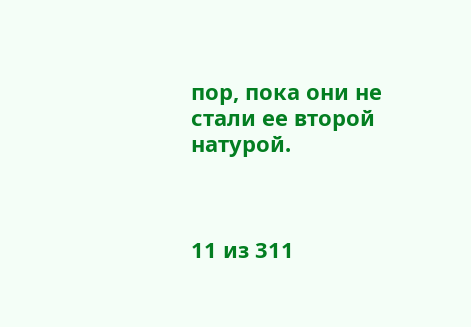пор, пока они не стали ее второй натурой.



11 из 311